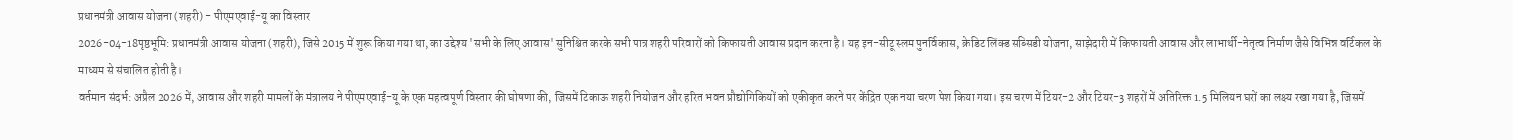प्रधानमंत्री आवास योजना (शहरी) - पीएमएवाई-यू का विस्तार
2026-04-18पृष्ठभूमि: प्रधानमंत्री आवास योजना (शहरी), जिसे 2015 में शुरू किया गया था, का उद्देश्य 'सभी के लिए आवास' सुनिश्चित करके सभी पात्र शहरी परिवारों को किफायती आवास प्रदान करना है। यह इन-सीटू स्लम पुनर्विकास, क्रेडिट लिंक्ड सब्सिडी योजना, साझेदारी में किफायती आवास और लाभार्थी-नेतृत्व निर्माण जैसे विभिन्न वर्टिकल के माध्यम से संचालित होती है।
वर्तमान संदर्भ: अप्रैल 2026 में, आवास और शहरी मामलों के मंत्रालय ने पीएमएवाई-यू के एक महत्वपूर्ण विस्तार की घोषणा की, जिसमें टिकाऊ शहरी नियोजन और हरित भवन प्रौद्योगिकियों को एकीकृत करने पर केंद्रित एक नया चरण पेश किया गया। इस चरण में टियर-2 और टियर-3 शहरों में अतिरिक्त 1.5 मिलियन घरों का लक्ष्य रखा गया है, जिसमें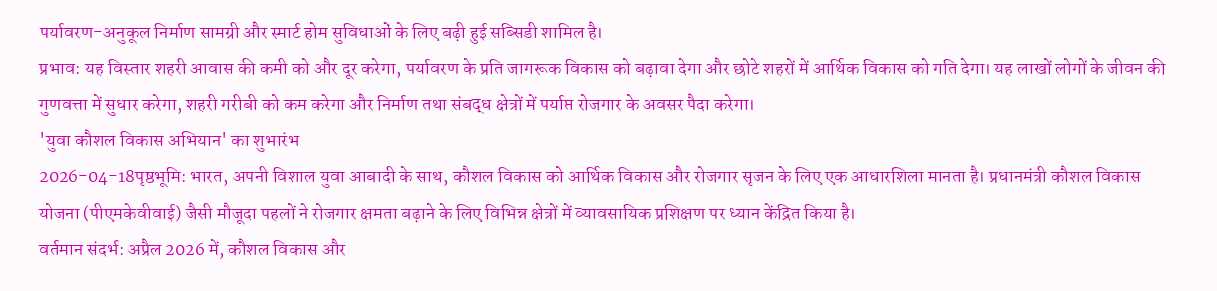पर्यावरण-अनुकूल निर्माण सामग्री और स्मार्ट होम सुविधाओं के लिए बढ़ी हुई सब्सिडी शामिल है।
प्रभाव: यह विस्तार शहरी आवास की कमी को और दूर करेगा, पर्यावरण के प्रति जागरूक विकास को बढ़ावा देगा और छोटे शहरों में आर्थिक विकास को गति देगा। यह लाखों लोगों के जीवन की गुणवत्ता में सुधार करेगा, शहरी गरीबी को कम करेगा और निर्माण तथा संबद्ध क्षेत्रों में पर्याप्त रोजगार के अवसर पैदा करेगा।
'युवा कौशल विकास अभियान' का शुभारंभ
2026-04-18पृष्ठभूमि: भारत, अपनी विशाल युवा आबादी के साथ, कौशल विकास को आर्थिक विकास और रोजगार सृजन के लिए एक आधारशिला मानता है। प्रधानमंत्री कौशल विकास योजना (पीएमकेवीवाई) जैसी मौजूदा पहलों ने रोजगार क्षमता बढ़ाने के लिए विभिन्न क्षेत्रों में व्यावसायिक प्रशिक्षण पर ध्यान केंद्रित किया है।
वर्तमान संदर्भ: अप्रैल 2026 में, कौशल विकास और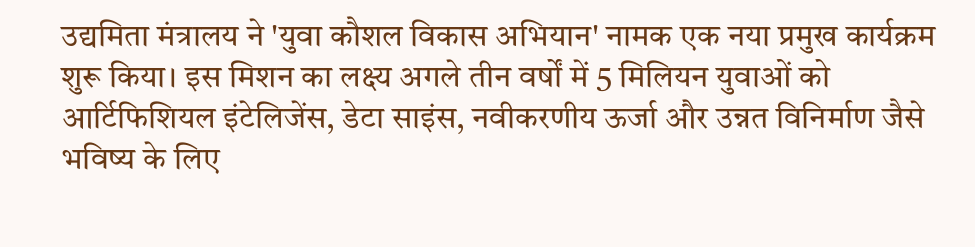उद्यमिता मंत्रालय ने 'युवा कौशल विकास अभियान' नामक एक नया प्रमुख कार्यक्रम शुरू किया। इस मिशन का लक्ष्य अगले तीन वर्षों में 5 मिलियन युवाओं को आर्टिफिशियल इंटेलिजेंस, डेटा साइंस, नवीकरणीय ऊर्जा और उन्नत विनिर्माण जैसे भविष्य के लिए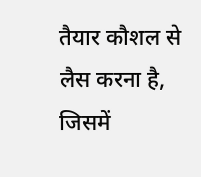तैयार कौशल से लैस करना है, जिसमें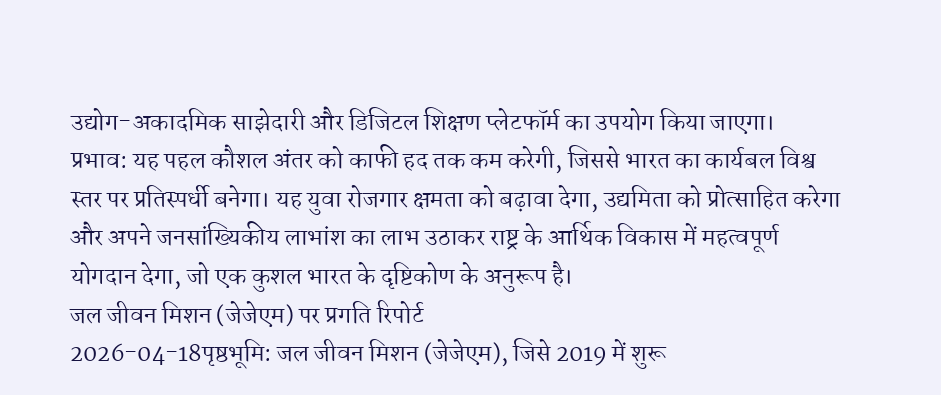उद्योग-अकादमिक साझेदारी और डिजिटल शिक्षण प्लेटफॉर्म का उपयोग किया जाएगा।
प्रभाव: यह पहल कौशल अंतर को काफी हद तक कम करेगी, जिससे भारत का कार्यबल विश्व स्तर पर प्रतिस्पर्धी बनेगा। यह युवा रोजगार क्षमता को बढ़ावा देगा, उद्यमिता को प्रोत्साहित करेगा और अपने जनसांख्यिकीय लाभांश का लाभ उठाकर राष्ट्र के आर्थिक विकास में महत्वपूर्ण योगदान देगा, जो एक कुशल भारत के दृष्टिकोण के अनुरूप है।
जल जीवन मिशन (जेजेएम) पर प्रगति रिपोर्ट
2026-04-18पृष्ठभूमि: जल जीवन मिशन (जेजेएम), जिसे 2019 में शुरू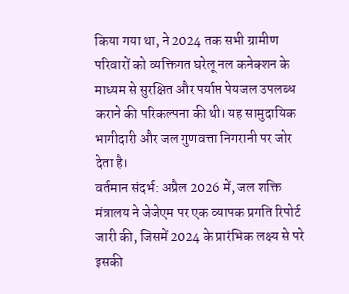किया गया था, ने 2024 तक सभी ग्रामीण परिवारों को व्यक्तिगत घरेलू नल कनेक्शन के माध्यम से सुरक्षित और पर्याप्त पेयजल उपलब्ध कराने की परिकल्पना की थी। यह सामुदायिक भागीदारी और जल गुणवत्ता निगरानी पर जोर देता है।
वर्तमान संदर्भ: अप्रैल 2026 में, जल शक्ति मंत्रालय ने जेजेएम पर एक व्यापक प्रगति रिपोर्ट जारी की, जिसमें 2024 के प्रारंभिक लक्ष्य से परे इसकी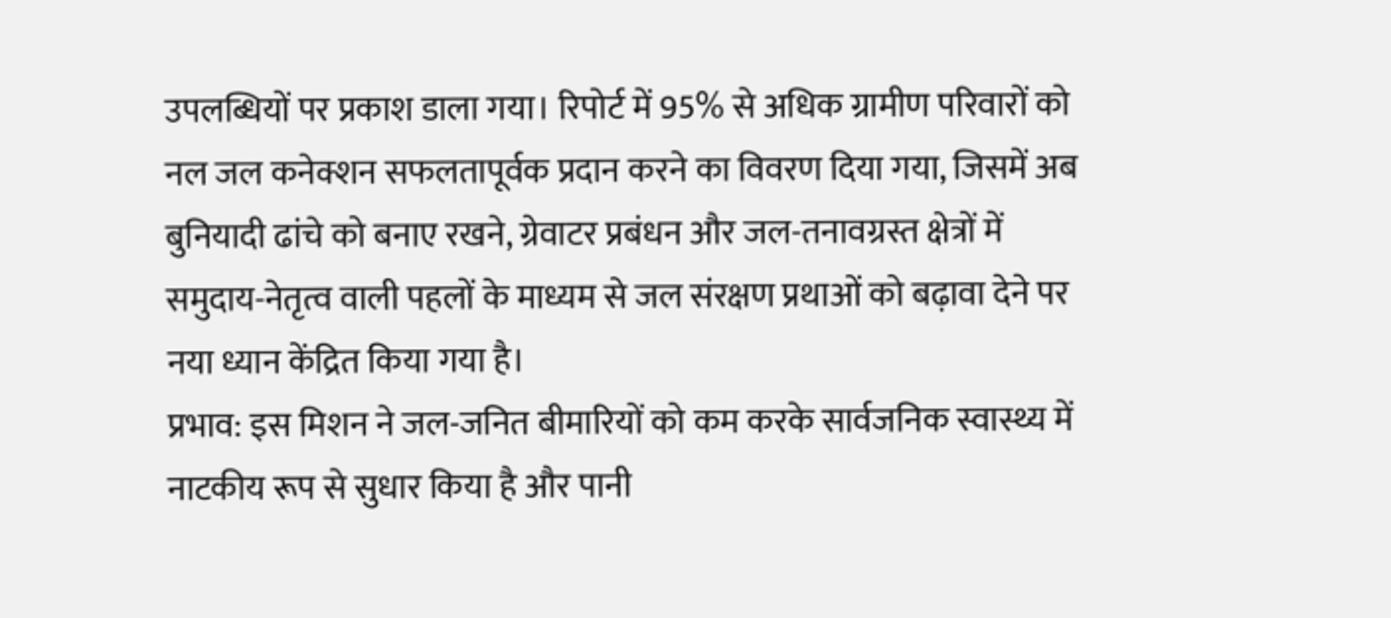उपलब्धियों पर प्रकाश डाला गया। रिपोर्ट में 95% से अधिक ग्रामीण परिवारों को नल जल कनेक्शन सफलतापूर्वक प्रदान करने का विवरण दिया गया, जिसमें अब बुनियादी ढांचे को बनाए रखने, ग्रेवाटर प्रबंधन और जल-तनावग्रस्त क्षेत्रों में समुदाय-नेतृत्व वाली पहलों के माध्यम से जल संरक्षण प्रथाओं को बढ़ावा देने पर नया ध्यान केंद्रित किया गया है।
प्रभाव: इस मिशन ने जल-जनित बीमारियों को कम करके सार्वजनिक स्वास्थ्य में नाटकीय रूप से सुधार किया है और पानी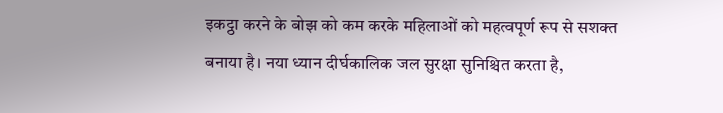इकट्ठा करने के बोझ को कम करके महिलाओं को महत्वपूर्ण रूप से सशक्त बनाया है। नया ध्यान दीर्घकालिक जल सुरक्षा सुनिश्चित करता है,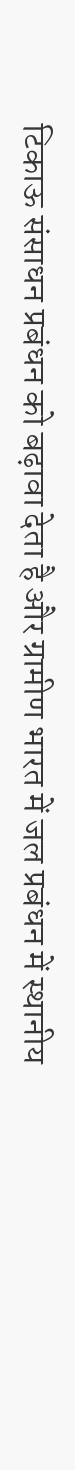टिकाऊ संसाधन प्रबंधन को बढ़ावा देता है और ग्रामीण भारत में जल प्रबंधन में स्थानीय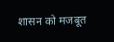शासन को मजबूत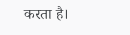करता है।